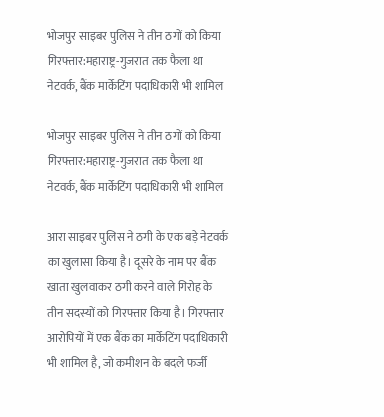भोजपुर साइबर पुलिस ने तीन ठगों को किया गिरफ्तार:महाराष्ट्र-गुजरात तक फैला था नेटवर्क, बैंक मार्केटिंग पदाधिकारी भी शामिल

भोजपुर साइबर पुलिस ने तीन ठगों को किया गिरफ्तार:महाराष्ट्र-गुजरात तक फैला था नेटवर्क, बैंक मार्केटिंग पदाधिकारी भी शामिल

आरा साइबर पुलिस ने ठगी के एक बड़े नेटवर्क का खुलासा किया है। दूसरे के नाम पर बैंक खाता खुलवाकर ठगी करने वाले गिरोह के तीन सदस्यों को गिरफ्तार किया है। गिरफ्तार आरोपियों में एक बैंक का मार्केटिंग पदाधिकारी भी शामिल है, जो कमीशन के बदले फर्जी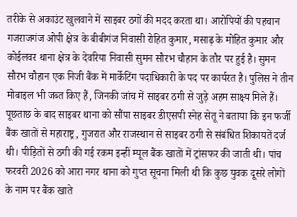तरीके से अकाउंट खुलवाने में साइबर ठगों की मदद करता था। आरोपियों की पहचान गजराजगंज ओपी क्षेत्र के बीबीगंज निवासी रोहित कुमार, मसाढ़ के मोहित कुमार और कोईलवर थाना क्षेत्र के देवरिया निवासी सुमन सौरभ चौहान के तौर पर हुई है। सुमन सौरभ चौहान एक निजी बैंक में मार्केटिंग पदाधिकारी के पद पर कार्यरत है। पुलिस ने तीन मोबाइल भी जब्त किए हैं, जिनकी जांच में साइबर ठगी से जुड़े अहम साक्ष्य मिले हैं।
पूछताछ के बाद साइबर थाना को सौंपा साइबर डीएसपी स्नेह सेतू ने बताया कि इन फर्जी बैंक खातों से महाराष्ट्र, गुजरात और राजस्थान से साइबर ठगी से संबंधित शिकायतें दर्ज थी। पीड़ितों से ठगी की गई रकम इन्हीं म्यूल बैंक खातों में ट्रांसफर की जाती थी। पांच फरवरी 2026 को आरा नगर थाना को गुप्त सूचना मिली थी कि कुछ युवक दूसरे लोगों के नाम पर बैंक खाते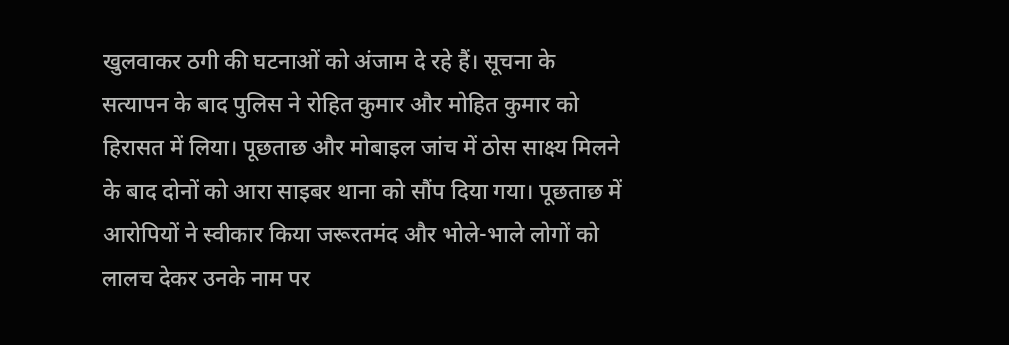खुलवाकर ठगी की घटनाओं को अंजाम दे रहे हैं। सूचना के सत्यापन के बाद पुलिस ने रोहित कुमार और मोहित कुमार को हिरासत में लिया। पूछताछ और मोबाइल जांच में ठोस साक्ष्य मिलने के बाद दोनों को आरा साइबर थाना को सौंप दिया गया। पूछताछ में आरोपियों ने स्वीकार किया जरूरतमंद और भोले-भाले लोगों को लालच देकर उनके नाम पर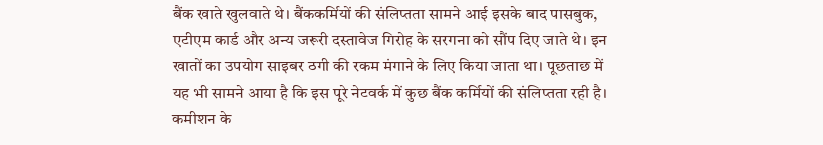बैंक खाते खुलवाते थे। बैंककर्मियों की संलिप्तता सामने आई इसके बाद पासबुक, एटीएम कार्ड और अन्य जरूरी दस्तावेज गिरोह के सरगना को सौंप दिए जाते थे। इन खातों का उपयोग साइबर ठगी की रकम मंगाने के लिए किया जाता था। पूछताछ में यह भी सामने आया है कि इस पूरे नेटवर्क में कुछ बैंक कर्मियों की संलिप्तता रही है। कमीशन के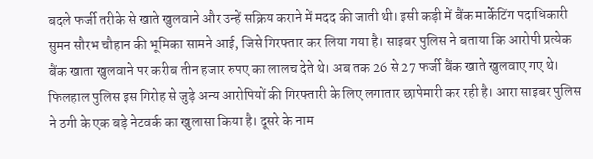बदले फर्जी तरीके से खाते खुलवाने और उन्हें सक्रिय कराने में मदद की जाती थी। इसी कड़ी में बैंक मार्केटिंग पदाधिकारी सुमन सौरभ चौहान की भूमिका सामने आई, जिसे गिरफ्तार कर लिया गया है। साइबर पुलिस ने बताया कि आरोपी प्रत्येक बैंक खाता खुलवाने पर करीब तीन हजार रुपए का लालच देते थे। अब तक 26 से 27 फर्जी बैंक खाते खुलवाए गए थे। फिलहाल पुलिस इस गिरोह से जुड़े अन्य आरोपियों की गिरफ्तारी के लिए लगातार छापेमारी कर रही है। आरा साइबर पुलिस ने ठगी के एक बड़े नेटवर्क का खुलासा किया है। दूसरे के नाम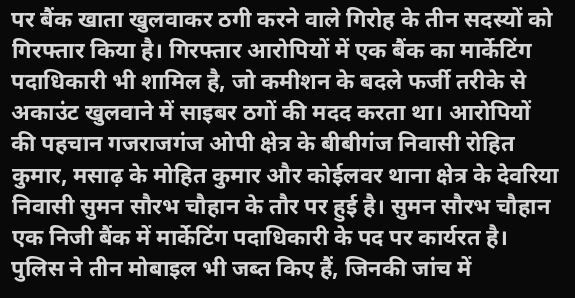पर बैंक खाता खुलवाकर ठगी करने वाले गिरोह के तीन सदस्यों को गिरफ्तार किया है। गिरफ्तार आरोपियों में एक बैंक का मार्केटिंग पदाधिकारी भी शामिल है, जो कमीशन के बदले फर्जी तरीके से अकाउंट खुलवाने में साइबर ठगों की मदद करता था। आरोपियों की पहचान गजराजगंज ओपी क्षेत्र के बीबीगंज निवासी रोहित कुमार, मसाढ़ के मोहित कुमार और कोईलवर थाना क्षेत्र के देवरिया निवासी सुमन सौरभ चौहान के तौर पर हुई है। सुमन सौरभ चौहान एक निजी बैंक में मार्केटिंग पदाधिकारी के पद पर कार्यरत है। पुलिस ने तीन मोबाइल भी जब्त किए हैं, जिनकी जांच में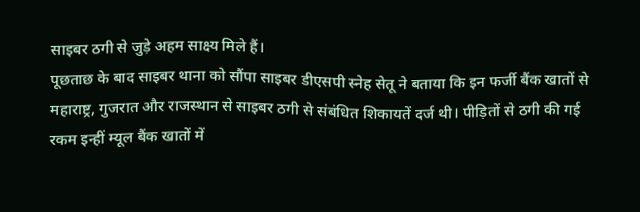साइबर ठगी से जुड़े अहम साक्ष्य मिले हैं।
पूछताछ के बाद साइबर थाना को सौंपा साइबर डीएसपी स्नेह सेतू ने बताया कि इन फर्जी बैंक खातों से महाराष्ट्र, गुजरात और राजस्थान से साइबर ठगी से संबंधित शिकायतें दर्ज थी। पीड़ितों से ठगी की गई रकम इन्हीं म्यूल बैंक खातों में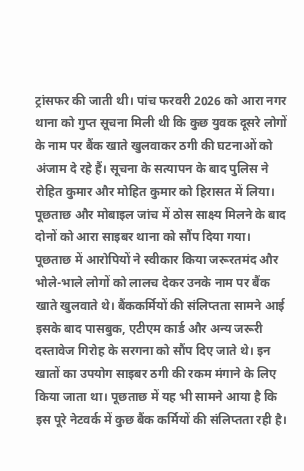ट्रांसफर की जाती थी। पांच फरवरी 2026 को आरा नगर थाना को गुप्त सूचना मिली थी कि कुछ युवक दूसरे लोगों के नाम पर बैंक खाते खुलवाकर ठगी की घटनाओं को अंजाम दे रहे हैं। सूचना के सत्यापन के बाद पुलिस ने रोहित कुमार और मोहित कुमार को हिरासत में लिया। पूछताछ और मोबाइल जांच में ठोस साक्ष्य मिलने के बाद दोनों को आरा साइबर थाना को सौंप दिया गया। पूछताछ में आरोपियों ने स्वीकार किया जरूरतमंद और भोले-भाले लोगों को लालच देकर उनके नाम पर बैंक खाते खुलवाते थे। बैंककर्मियों की संलिप्तता सामने आई इसके बाद पासबुक, एटीएम कार्ड और अन्य जरूरी दस्तावेज गिरोह के सरगना को सौंप दिए जाते थे। इन खातों का उपयोग साइबर ठगी की रकम मंगाने के लिए किया जाता था। पूछताछ में यह भी सामने आया है कि इस पूरे नेटवर्क में कुछ बैंक कर्मियों की संलिप्तता रही है।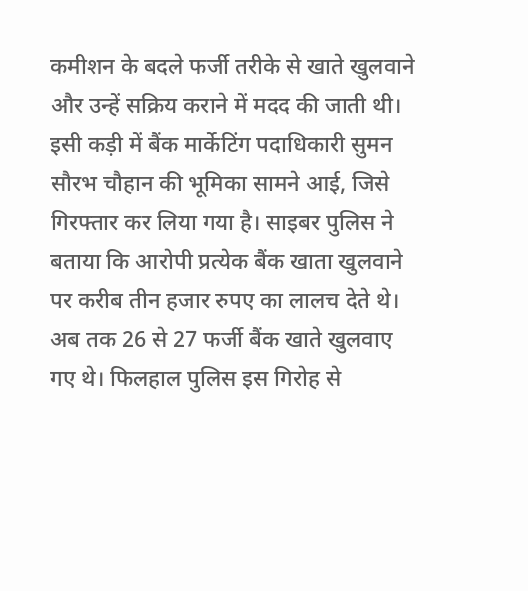कमीशन के बदले फर्जी तरीके से खाते खुलवाने और उन्हें सक्रिय कराने में मदद की जाती थी। इसी कड़ी में बैंक मार्केटिंग पदाधिकारी सुमन सौरभ चौहान की भूमिका सामने आई, जिसे गिरफ्तार कर लिया गया है। साइबर पुलिस ने बताया कि आरोपी प्रत्येक बैंक खाता खुलवाने पर करीब तीन हजार रुपए का लालच देते थे। अब तक 26 से 27 फर्जी बैंक खाते खुलवाए गए थे। फिलहाल पुलिस इस गिरोह से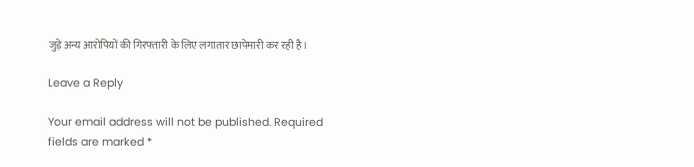जुड़े अन्य आरोपियों की गिरफ्तारी के लिए लगातार छापेमारी कर रही है।

Leave a Reply

Your email address will not be published. Required fields are marked *